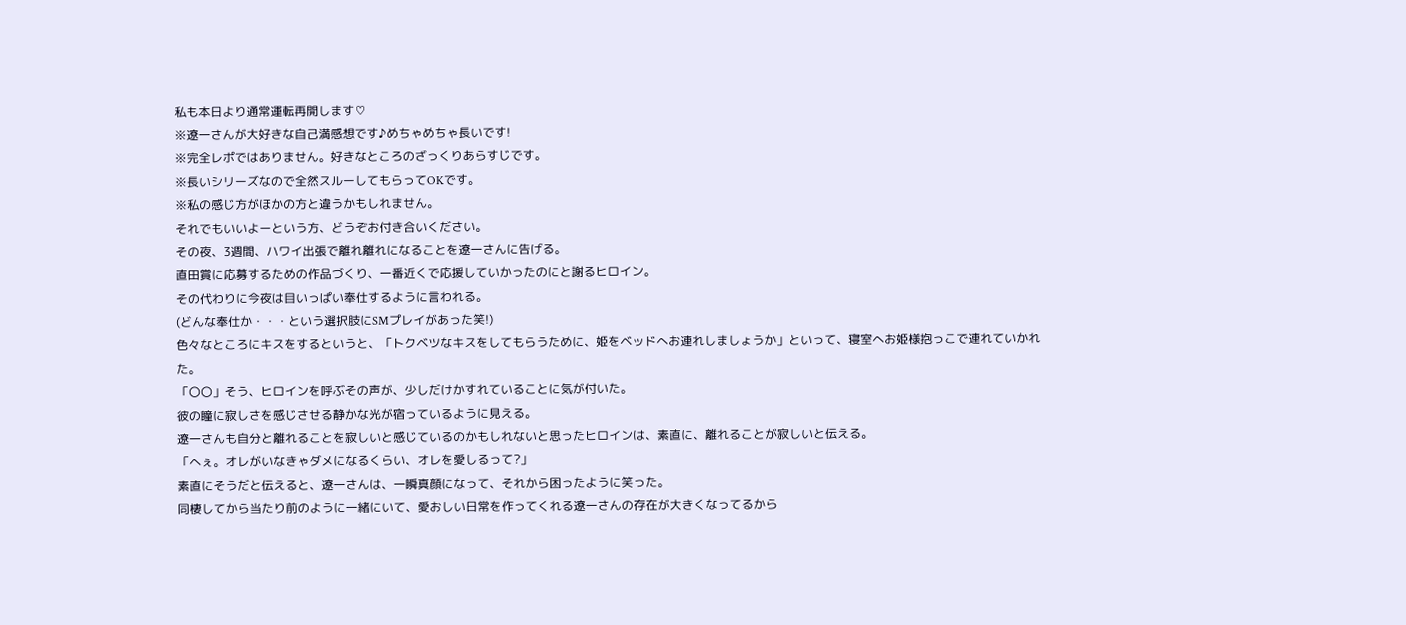私も本日より通常運転再開します♡
※遼一さんが大好きな自己満感想です♪めちゃめちゃ長いです!
※完全レポではありません。好きなところのざっくりあらすじです。
※長いシリーズなので全然スルーしてもらってOKです。
※私の感じ方がほかの方と違うかもしれません。
それでもいいよーという方、どうぞお付き合いください。
その夜、3週間、ハワイ出張で離れ離れになることを遼一さんに告げる。
直田賞に応募するための作品づくり、一番近くで応援していかったのにと謝るヒロイン。
その代わりに今夜は目いっぱい奉仕するように言われる。
(どんな奉仕か・・・という選択肢にSMプレイがあった笑!)
色々なところにキスをするというと、「トクベツなキスをしてもらうために、姫をベッドへお連れしましょうか」といって、寝室へお姫様抱っこで連れていかれた。
「〇〇」そう、ヒロインを呼ぶその声が、少しだけかすれていることに気が付いた。
彼の瞳に寂しさを感じさせる静かな光が宿っているように見える。
遼一さんも自分と離れることを寂しいと感じているのかもしれないと思ったヒロインは、素直に、離れることが寂しいと伝える。
「へぇ。オレがいなきゃダメになるくらい、オレを愛しるって?」
素直にそうだと伝えると、遼一さんは、一瞬真顔になって、それから困ったように笑った。
同棲してから当たり前のように一緒にいて、愛おしい日常を作ってくれる遼一さんの存在が大きくなってるから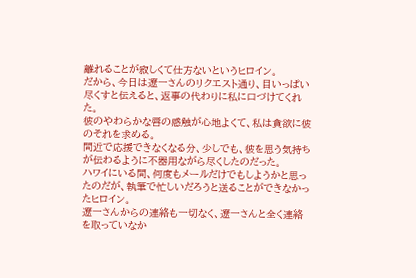離れることが寂しくて仕方ないというヒロイン。
だから、今日は遼一さんのリクエスト通り、目いっぱい尽くすと伝えると、返事の代わりに私に口づけてくれた。
彼のやわらかな唇の感触が心地よくて、私は貪欲に彼のそれを求める。
間近で応援できなくなる分、少しでも、彼を思う気持ちが伝わるように不器用ながら尽くしたのだった。
ハワイにいる間、何度もメールだけでもしようかと思ったのだが、執筆で忙しいだろうと送ることができなかったヒロイン。
遼一さんからの連絡も一切なく、遼一さんと全く連絡を取っていなか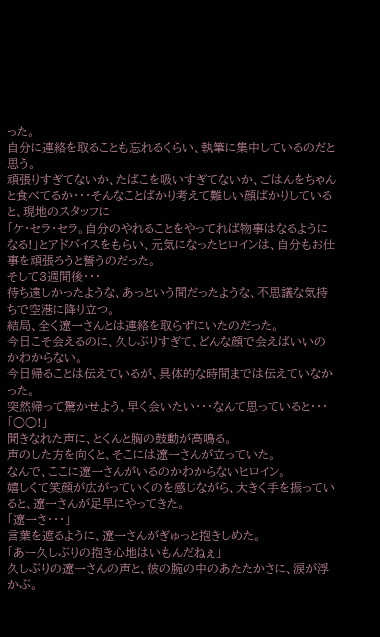った。
自分に連絡を取ることも忘れるくらい、執筆に集中しているのだと思う。
頑張りすぎてないか、たばこを吸いすぎてないか、ごはんをちゃんと食べてるか・・・そんなことばかり考えて難しい顔ばかりしていると、現地のスタッフに
「ケ・セラ・セラ。自分のやれることをやってれば物事はなるようになる!」とアドバイスをもらい、元気になったヒロインは、自分もお仕事を頑張ろうと誓うのだった。
そして3週間後・・・
待ち遠しかったような、あっという間だったような、不思議な気持ちで空港に降り立つ。
結局、全く遼一さんとは連絡を取らずにいたのだった。
今日こそ会えるのに、久しぶりすぎて、どんな顔で会えばいいのかわからない。
今日帰ることは伝えているが、具体的な時間までは伝えていなかった。
突然帰って驚かせよう、早く会いたい・・・なんて思っていると・・・
「○○!」
聞きなれた声に、とくんと胸の鼓動が高鳴る。
声のした方を向くと、そこには遼一さんが立っていた。
なんで、ここに遼一さんがいるのかわからないヒロイン。
嬉しくて笑顔が広がっていくのを感じながら、大きく手を振っていると、遼一さんが足早にやってきた。
「遼一さ・・・」
言葉を遮るように、遼一さんがぎゅっと抱きしめた。
「あー久しぶりの抱き心地はいもんだねぇ」
久しぶりの遼一さんの声と、彼の腕の中のあたたかさに、涙が浮かぶ。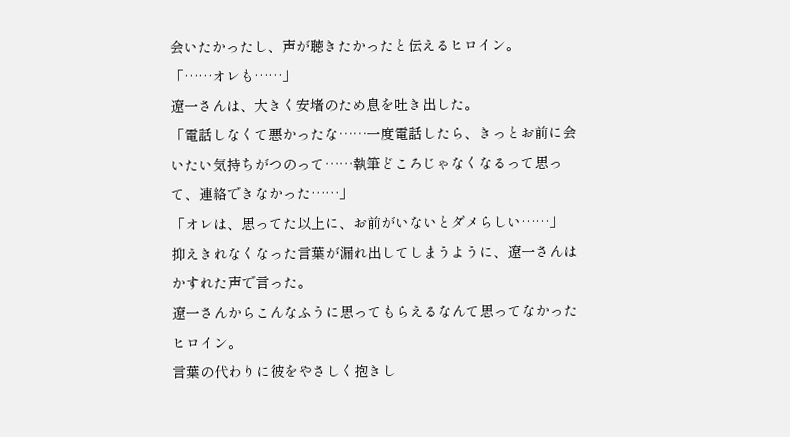会いたかったし、声が聴きたかったと伝えるヒロイン。
「……オレも……」
遼一さんは、大きく安堵のため息を吐き出した。
「電話しなくて悪かったな……一度電話したら、きっとお前に会いたい気持ちがつのって……執筆どころじゃなくなるって思って、連絡できなかった……」
「オレは、思ってた以上に、お前がいないとダメらしい……」
抑えきれなくなった言葉が漏れ出してしまうように、遼一さんはかすれた声で言った。
遼一さんからこんなふうに思ってもらえるなんて思ってなかったヒロイン。
言葉の代わりに彼をやさしく抱きし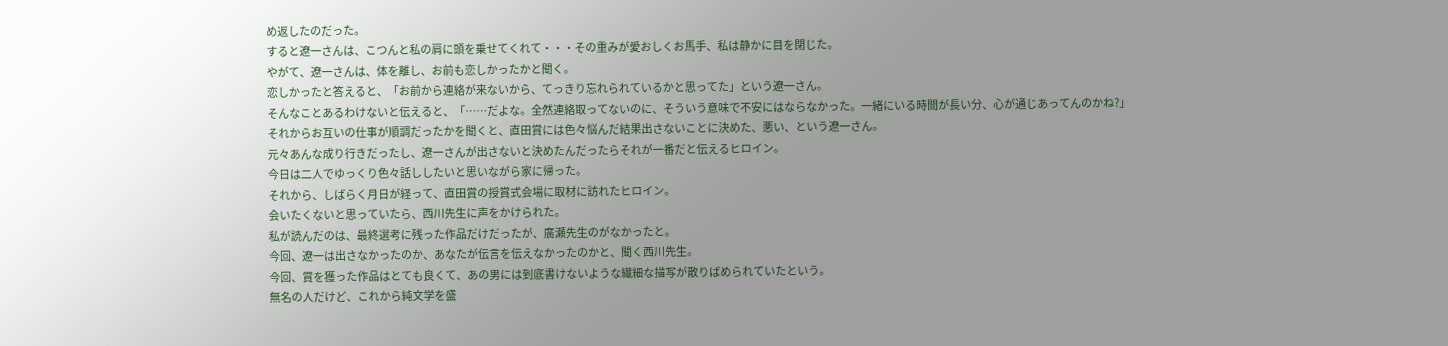め返したのだった。
すると遼一さんは、こつんと私の肩に頭を乗せてくれて・・・その重みが愛おしくお馬手、私は静かに目を閉じた。
やがて、遼一さんは、体を離し、お前も恋しかったかと聞く。
恋しかったと答えると、「お前から連絡が来ないから、てっきり忘れられているかと思ってた」という遼一さん。
そんなことあるわけないと伝えると、「……だよな。全然連絡取ってないのに、そういう意味で不安にはならなかった。一緒にいる時間が長い分、心が通じあってんのかね?」
それからお互いの仕事が順調だったかを聞くと、直田賞には色々悩んだ結果出さないことに決めた、悪い、という遼一さん。
元々あんな成り行きだったし、遼一さんが出さないと決めたんだったらそれが一番だと伝えるヒロイン。
今日は二人でゆっくり色々話ししたいと思いながら家に帰った。
それから、しばらく月日が経って、直田賞の授賞式会場に取材に訪れたヒロイン。
会いたくないと思っていたら、西川先生に声をかけられた。
私が読んだのは、最終選考に残った作品だけだったが、廣瀬先生のがなかったと。
今回、遼一は出さなかったのか、あなたが伝言を伝えなかったのかと、聞く西川先生。
今回、賞を獲った作品はとても良くて、あの男には到底書けないような繊細な描写が散りばめられていたという。
無名の人だけど、これから純文学を盛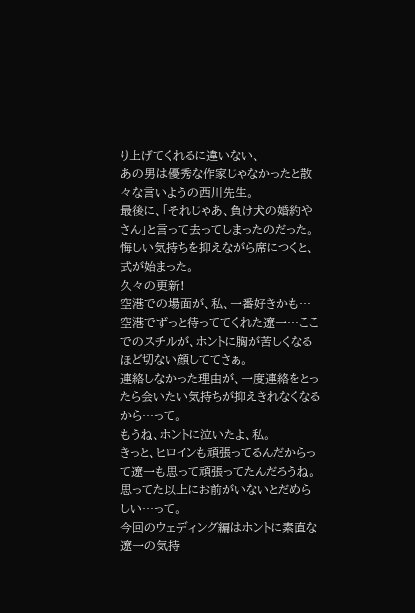り上げてくれるに違いない、
あの男は優秀な作家じゃなかったと散々な言いようの西川先生。
最後に、「それじゃあ、負け犬の婚約やさん」と言って去ってしまったのだった。
悔しい気持ちを抑えながら席につくと、式が始まった。
久々の更新!
空港での場面が、私、一番好きかも…
空港でずっと待っててくれた遼一…ここでのスチルが、ホントに胸が苦しくなるほど切ない顔しててさぁ。
連絡しなかった理由が、一度連絡をとったら会いたい気持ちが抑えきれなくなるから…って。
もうね、ホントに泣いたよ、私。
きっと、ヒロインも頑張ってるんだからって遼一も思って頑張ってたんだろうね。
思ってた以上にお前がいないとだめらしい…って。
今回のウェディング編はホントに素直な遼一の気持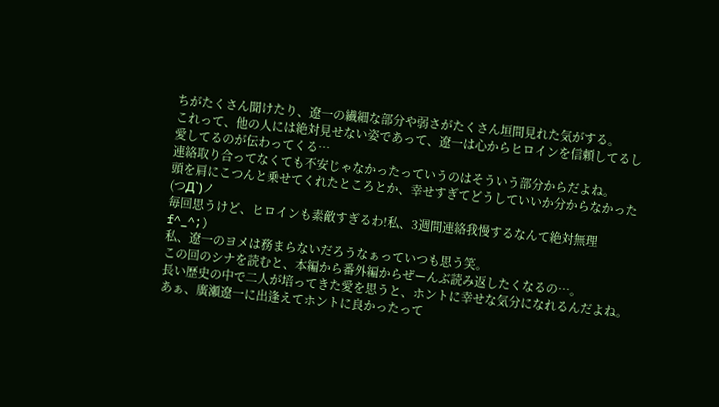ちがたくさん聞けたり、遼一の繊細な部分や弱さがたくさん垣間見れた気がする。
これって、他の人には絶対見せない姿であって、遼一は心からヒロインを信頼してるし愛してるのが伝わってくる…
連絡取り合ってなくても不安じゃなかったっていうのはそういう部分からだよね。
頭を肩にこつんと乗せてくれたところとか、幸せすぎてどうしていいか分からなかった(つД`)ノ
毎回思うけど、ヒロインも素敵すぎるわ!私、3週間連絡我慢するなんて絶対無理f^_^;)
私、遼一のヨメは務まらないだろうなぁっていつも思う笑。
この回のシナを読むと、本編から番外編からぜーんぶ読み返したくなるの…。
長い歴史の中で二人が培ってきた愛を思うと、ホントに幸せな気分になれるんだよね。
あぁ、廣瀬遼一に出逢えてホントに良かったって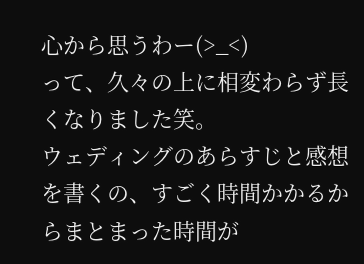心から思うわー(>_<)
って、久々の上に相変わらず長くなりました笑。
ウェディングのあらすじと感想を書くの、すごく時間かかるからまとまった時間が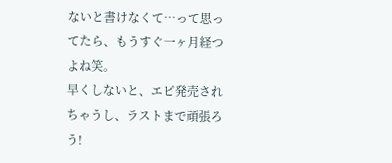ないと書けなくて…って思ってたら、もうすぐ一ヶ月経つよね笑。
早くしないと、エピ発売されちゃうし、ラストまで頑張ろう!